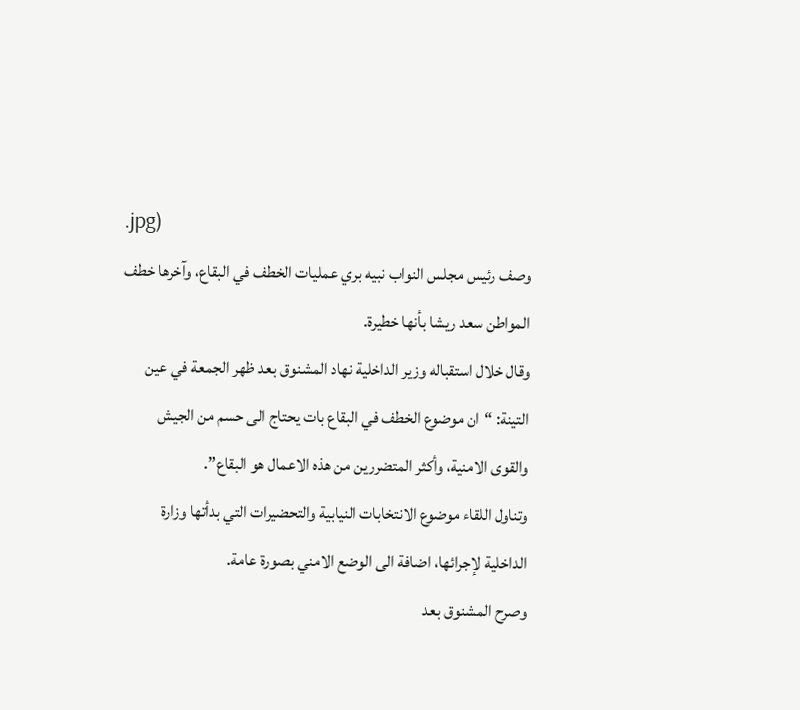.jpg)
وصف رئيس مجلس النواب نبيه بري عمليات الخطف في البقاع، وآخرها خطف المواطن سعد ريشا بأنها خطيرة.
وقال خلال استقباله وزير الداخلية نهاد المشنوق بعد ظهر الجمعة في عين التينة: “ان موضوع الخطف في البقاع بات يحتاج الى حسم من الجيش والقوى الامنية، وأكثر المتضررين من هذه الاعمال هو البقاع”.
وتناول اللقاء موضوع الانتخابات النيابية والتحضيرات التي بدأتها وزارة الداخلية لإجرائها، اضافة الى الوضع الامني بصورة عامة.
وصرح المشنوق بعد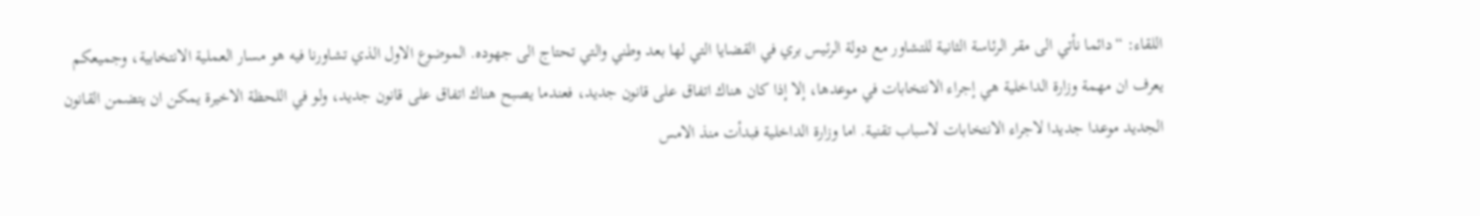اللقاء: “دائما نأتي الى مقر الرئاسة الثانية للتشاور مع دولة الرئيس بري في القضايا التي لها بعد وطني والتي تحتاج الى جهوده. الموضوع الاول الذي تشاورنا فيه هو مسار العملية الانتخابية، وجميعكم يعرف ان مهمة وزارة الداخلية هي إجراء الانتخابات في موعدها، إلا إذا كان هناك اتفاق على قانون جديد، فعندما يصبح هناك اتفاق على قانون جديد، ولو في اللحظة الاخيرة يمكن ان يتضمن القانون الجديد موعدا جديدا لاجراء الانتخابات لاسباب تقنية. اما وزارة الداخلية فبدأت منذ الامس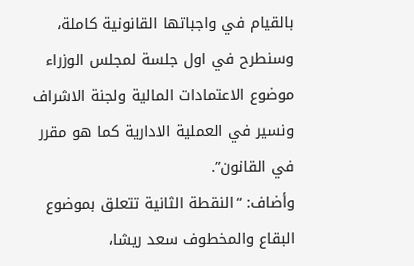بالقيام في واجباتها القانونية كاملة، وسنطرح في اول جلسة لمجلس الوزراء موضوع الاعتمادات المالية ولجنة الاشراف ونسير في العملية الادارية كما هو مقرر في القانون”.
وأضاف: “النقطة الثانية تتعلق بموضوع البقاع والمخطوف سعد ريشا،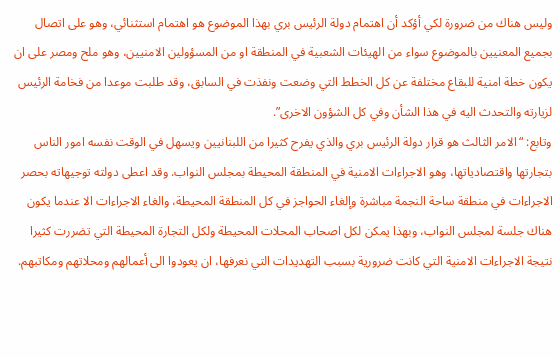وليس هناك من ضرورة لكي أؤكد أن اهتمام دولة الرئيس بري بهذا الموضوع هو اهتمام استثنائي، وهو على اتصال بجميع المعنيين بالموضوع سواء من الهيئات الشعبية في المنطقة او من المسؤولين الامنيين، وهو ملح ومصر على ان يكون خطة امنية للبقاع مختلفة عن كل الخطط التي وضعت ونفذت في السابق، وقد طلبت موعدا من فخامة الرئيس لزيارته والتحدث اليه في هذا الشأن وفي كل الشؤون الاخرى”.
وتابع: “الامر الثالث هو قرار دولة الرئيس بري والذي يفرح كثيرا من اللبنانيين ويسهل في الوقت نفسه امور الناس بتجارتها واقتصادياتها، وهو الاجراءات الامنية في المنطقة المحيطة بمجلس النواب. وقد اعطى دولته توجيهاته بحصر الاجراءات في منطقة ساحة النجمة مباشرة وإلغاء الحواجز في كل المنطقة المحيطة، والغاء الاجراءات الا عندما يكون هناك جلسة لمجلس النواب، وبهذا يمكن لكل اصحاب المحلات المحيطة ولكل التجارة المحيطة التي تضررت كثيرا نتيجة الاجراءات الامنية التي كانت ضرورية بسبب التهديدات التي نعرفها، ان يعودوا الى أعمالهم ومحلاتهم ومكاتبهم.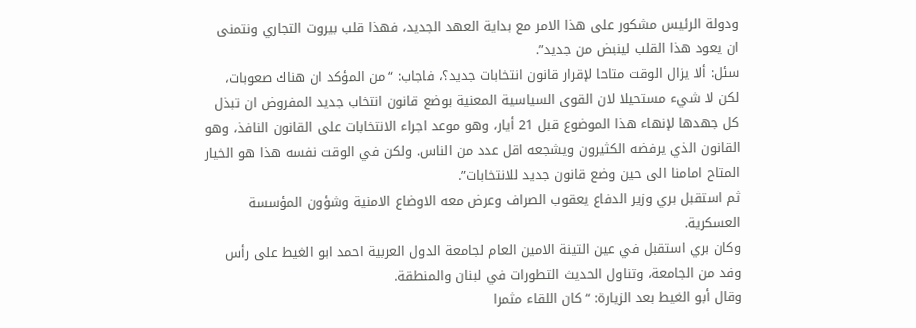ودولة الرئيس مشكور على هذا الامر مع بداية العهد الجديد، فهذا قلب بيروت التجاري ونتمنى ان يعود هذا القلب لينبض من جديد”.
سئل: ألا يزال الوقت متاحا لإقرار قانون انتخابات جديد؟، فاجاب: “من المؤكد ان هناك صعوبات، لكن لا شيء مستحيلا لان القوى السياسية المعنية بوضع قانون انتخاب جديد المفروض ان تبذل كل جهدها لإنهاء هذا الموضوع قبل 21 أيار، وهو موعد اجراء الانتخابات على القانون النافذ، وهو القانون الذي يرفضه الكثيرون ويشجعه اقل عدد من الناس. ولكن في الوقت نفسه هذا هو الخيار المتاح امامنا الى حين وضع قانون جديد للانتخابات”.
ثم استقبل بري وزير الدفاع يعقوب الصراف وعرض معه الاوضاع الامنية وشؤون المؤسسة العسكرية.
وكان بري استقبل في عين التينة الامين العام لجامعة الدول العربية احمد ابو الغيط على رأس وفد من الجامعة، وتناول الحديث التطورات في لبنان والمنطقة.
وقال أبو الغيط بعد الزيارة: “كان اللقاء مثمرا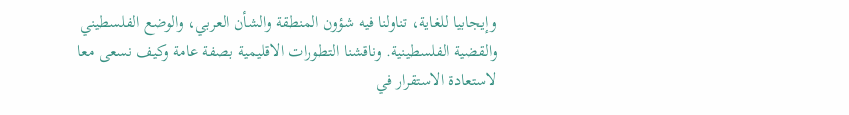وإيجابيا للغاية، تناولنا فيه شؤون المنطقة والشأن العربي، والوضع الفلسطيني والقضية الفلسطينية. وناقشنا التطورات الاقليمية بصفة عامة وكيف نسعى معا لاستعادة الاستقرار في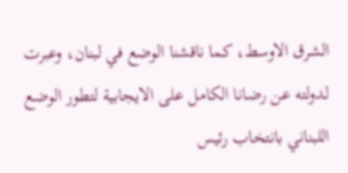الشرق الاوسط، كما ناقشنا الوضع في لبنان، وعبرت لدولته عن رضانا الكامل على الايجابية لتطور الوضع اللبناني بانتخاب رئيس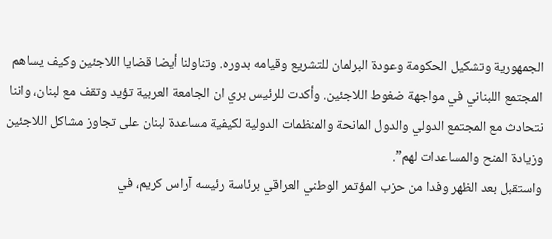الجمهورية وتشكيل الحكومة وعودة البرلمان للتشريع وقيامه بدوره. وتناولنا أيضا قضايا اللاجئين وكيف يساهم المجتمع اللبناني في مواجهة ضغوط اللاجئين. وأكدت للرئيس بري ان الجامعة العربية تؤيد وتقف مع لبنان، واننا نتحادث مع المجتمع الدولي والدول المانحة والمنظمات الدولية لكيفية مساعدة لبنان على تجاوز مشاكل اللاجئين وزيادة المنح والمساعدات لهم”.
واستقبل بعد الظهر وفدا من حزب المؤتمر الوطني العراقي برئاسة رئيسه آراس كريم، في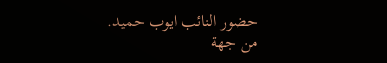حضور النائب ايوب حميد.
من جهة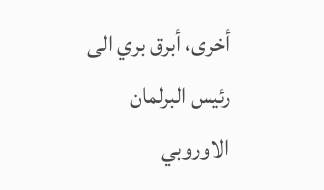أخرى، أبرق بري الى رئيس البرلمان الاوروبي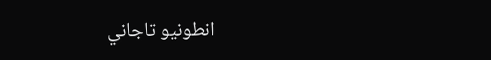انطونيو تاجاني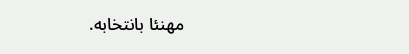مهنئا بانتخابه.